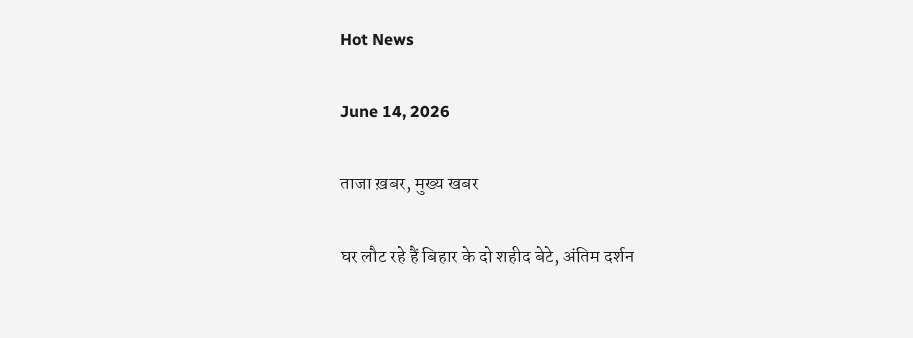Hot News

June 14, 2026

ताजा ख़बर, मुख्य खबर

घर लौट रहे हैं बिहार के दो शहीद बेटे, अंतिम दर्शन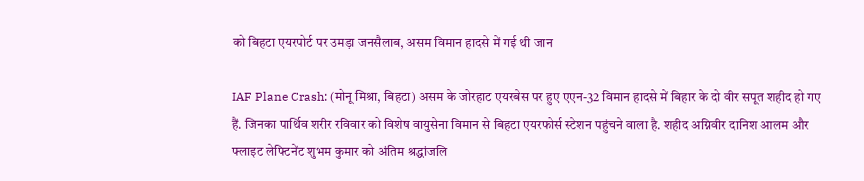को बिहटा एयरपोर्ट पर उमड़ा जनसैलाब, असम विमान हादसे में गई थी जान

IAF Plane Crash: (मोनू मिश्रा, बिहटा) असम के जोरहाट एयरबेस पर हुए एएन-32 विमान हादसे में बिहार के दो वीर सपूत शहीद हो गए हैं. जिनका पार्थिव शरीर रविवार को विशेष वायुसेना विमान से बिहटा एयरफोर्स स्टेशन पहुंचने वाला है. शहीद अग्निवीर दानिश आलम और फ्लाइट लेफ्टिनेंट शुभम कुमार को अंतिम श्रद्धांजलि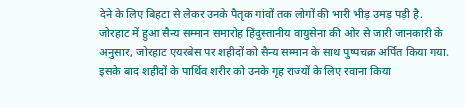देने के लिए बिहटा से लेकर उनके पैतृक गांवों तक लोगों की भारी भीड़ उमड़ पड़ी है. जोरहाट में हुआ सैन्य सम्मान समारोह हिंदुस्तानीय वायुसेना की ओर से जारी जानकारी के अनुसार, जोरहाट एयरबेस पर शहीदों को सैन्य सम्मान के साथ पुष्पचक्र अर्पित किया गया. इसके बाद शहीदों के पार्थिव शरीर को उनके गृह राज्यों के लिए रवाना किया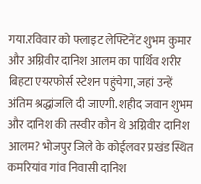गया.रविवार को फ्लाइट लेफ्टिनेंट शुभम कुमार और अग्निवीर दानिश आलम का पार्थिव शरीर बिहटा एयरफोर्स स्टेशन पहुंचेगा, जहां उन्हें अंतिम श्रद्धांजलि दी जाएगी. शहीद जवान शुभम और दानिश की तस्वीर कौन थे अग्निवीर दानिश आलम? भोजपुर जिले के कोईलवर प्रखंड स्थित कमरियांव गांव निवासी दानिश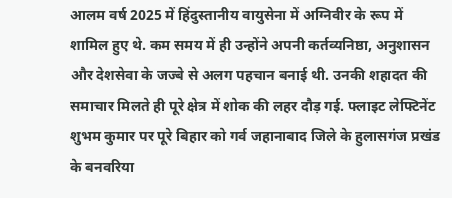आलम वर्ष 2025 में हिंदुस्तानीय वायुसेना में अग्निवीर के रूप में शामिल हुए थे. कम समय में ही उन्होंने अपनी कर्तव्यनिष्ठा, अनुशासन और देशसेवा के जज्बे से अलग पहचान बनाई थी. उनकी शहादत की समाचार मिलते ही पूरे क्षेत्र में शोक की लहर दौड़ गई. फ्लाइट लेफ्टिनेंट शुभम कुमार पर पूरे बिहार को गर्व जहानाबाद जिले के हुलासगंज प्रखंड के बनवरिया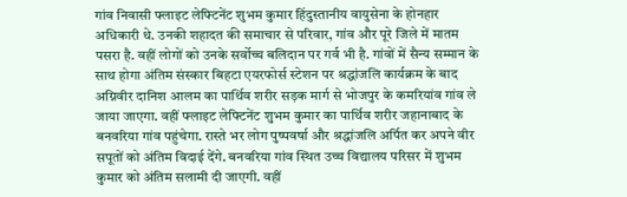गांव निवासी फ्लाइट लेफ्टिनेंट शुभम कुमार हिंदुस्तानीय वायुसेना के होनहार अधिकारी थे. उनकी शहादत की समाचार से परिवार, गांव और पूरे जिले में मातम पसरा है. वहीं लोगों को उनके सर्वोच्च बलिदान पर गर्व भी है. गांवों में सैन्य सम्मान के साथ होगा अंतिम संस्कार बिहटा एयरफोर्स स्टेशन पर श्रद्धांजलि कार्यक्रम के बाद अग्निवीर दानिश आलम का पार्थिव शरीर सड़क मार्ग से भोजपुर के कमरियांव गांव ले जाया जाएगा. वहीं फ्लाइट लेफ्टिनेंट शुभम कुमार का पार्थिव शरीर जहानाबाद के बनवरिया गांव पहुंचेगा. रास्ते भर लोग पुष्पवर्षा और श्रद्धांजलि अर्पित कर अपने वीर सपूतों को अंतिम विदाई देंगे. बनवरिया गांव स्थित उच्च विद्यालय परिसर में शुभम कुमार को अंतिम सलामी दी जाएगी. वहीं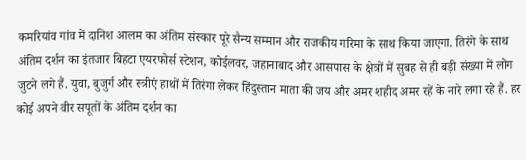कमरियांव गांव में दानिश आलम का अंतिम संस्कार पूरे सैन्य सम्मान और राजकीय गरिमा के साथ किया जाएगा. तिरंगे के साथ अंतिम दर्शन का इंतजार बिहटा एयरफोर्स स्टेशन, कोईलवर, जहानाबाद और आसपास के क्षेत्रों में सुबह से ही बड़ी संख्या में लोग जुटने लगे हैं. युवा, बुजुर्ग और स्त्रीएं हाथों में तिरंगा लेकर हिंदुस्तान माता की जय और अमर शहीद अमर रहें के नारे लगा रहे हैं. हर कोई अपने वीर सपूतों के अंतिम दर्शन का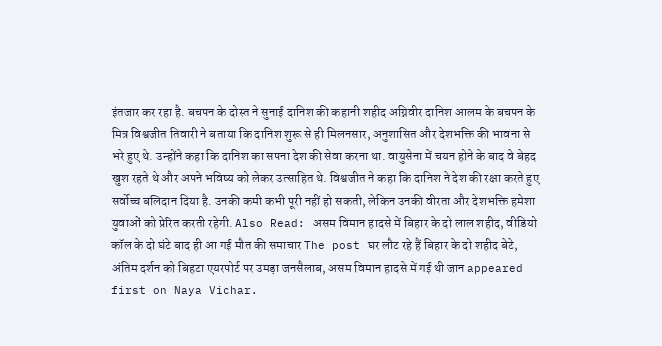इंतजार कर रहा है. बचपन के दोस्त ने सुनाई दानिश की कहानी शहीद अग्निवीर दानिश आलम के बचपन के मित्र विश्वजीत तिवारी ने बताया कि दानिश शुरू से ही मिलनसार, अनुशासित और देशभक्ति की भावना से भरे हुए थे. उन्होंने कहा कि दानिश का सपना देश की सेवा करना था. वायुसेना में चयन होने के बाद वे बेहद खुश रहते थे और अपने भविष्य को लेकर उत्साहित थे. विश्वजीत ने कहा कि दानिश ने देश की रक्षा करते हुए सर्वोच्च बलिदान दिया है. उनकी कमी कभी पूरी नहीं हो सकती, लेकिन उनकी वीरता और देशभक्ति हमेशा युवाओं को प्रेरित करती रहेगी. Also Read: असम विमान हादसे में बिहार के दो लाल शहीद, वीडियो कॉल के दो घंटे बाद ही आ गई मौत की समाचार The post घर लौट रहे हैं बिहार के दो शहीद बेटे, अंतिम दर्शन को बिहटा एयरपोर्ट पर उमड़ा जनसैलाब, असम विमान हादसे में गई थी जान appeared first on Naya Vichar.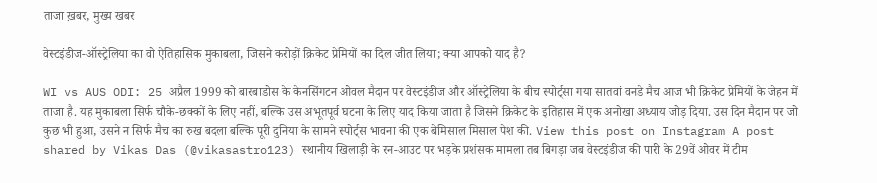ताजा ख़बर, मुख्य खबर

वेस्टइंडीज-ऑस्ट्रेलिया का वो ऐतिहासिक मुकाबला, जिसने करोड़ों क्रिकेट प्रेमियों का दिल जीत लिया; क्या आपको याद है?

WI vs AUS ODI: 25 अप्रैल 1999 को बारबाडोस के केनसिंगटन ओवल मैदान पर वेस्टइंडीज और ऑस्ट्रेलिया के बीच स्पोर्ट्सा गया सातवां वनडे मैच आज भी क्रिकेट प्रेमियों के जेहन में ताजा है. यह मुकाबला सिर्फ चौके-छक्कों के लिए नहीं, बल्कि उस अभूतपूर्व घटना के लिए याद किया जाता है जिसने क्रिकेट के इतिहास में एक अनोखा अध्याय जोड़ दिया. उस दिन मैदान पर जो कुछ भी हुआ, उसने न सिर्फ मैच का रुख बदला बल्कि पूरी दुनिया के सामने स्पोर्ट्स भावना की एक बेमिसाल मिसाल पेश की. View this post on Instagram A post shared by Vikas Das (@vikasastro123) स्थानीय खिलाड़ी के रन-आउट पर भड़के प्रशंसक मामला तब बिगड़ा जब वेस्टइंडीज की पारी के 29वें ओवर में टीम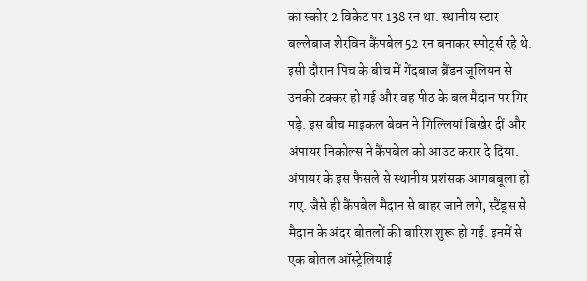का स्कोर 2 विकेट पर 138 रन था. स्थानीय स्टार बल्लेबाज शेरविन कैंपबेल 52 रन बनाकर स्पोर्ट्स रहे थे. इसी दौरान पिच के बीच में गेंदबाज ब्रैंडन जूलियन से उनकी टक्कर हो गई और वह पीठ के बल मैदान पर गिर पड़े. इस बीच माइकल बेवन ने गिल्लियां बिखेर दीं और अंपायर निकोल्स ने कैंपबेल को आउट करार दे दिया. अंपायर के इस फैसले से स्थानीय प्रशंसक आगबबूला हो गए. जैसे ही कैंपबेल मैदान से बाहर जाने लगे, स्टैंड्स से मैदान के अंदर बोतलों की बारिश शुरू हो गई. इनमें से एक बोतल ऑस्ट्रेलियाई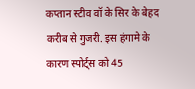कप्तान स्टीव वॉ के सिर के बेहद करीब से गुजरी. इस हंगामे के कारण स्पोर्ट्स को 45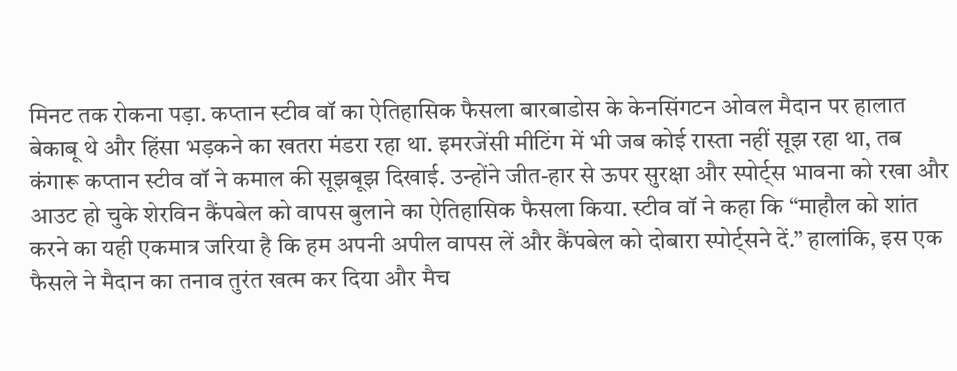मिनट तक रोकना पड़ा. कप्तान स्टीव वॉ का ऐतिहासिक फैसला बारबाडोस के केनसिंगटन ओवल मैदान पर हालात बेकाबू थे और हिंसा भड़कने का खतरा मंडरा रहा था. इमरजेंसी मीटिंग में भी जब कोई रास्ता नहीं सूझ रहा था, तब कंगारू कप्तान स्टीव वॉ ने कमाल की सूझबूझ दिखाई. उन्होंने जीत-हार से ऊपर सुरक्षा और स्पोर्ट्स भावना को रखा और आउट हो चुके शेरविन कैंपबेल को वापस बुलाने का ऐतिहासिक फैसला किया. स्टीव वॉ ने कहा कि “माहौल को शांत करने का यही एकमात्र जरिया है कि हम अपनी अपील वापस लें और कैंपबेल को दोबारा स्पोर्ट्सने दें.” हालांकि, इस एक फैसले ने मैदान का तनाव तुरंत खत्म कर दिया और मैच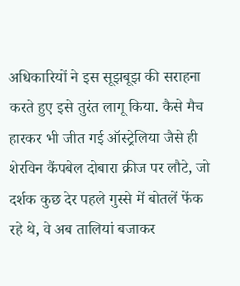अधिकारियों ने इस सूझबूझ की सराहना करते हुए इसे तुरंत लागू किया. कैसे मैच हारकर भी जीत गई ऑस्ट्रेलिया जैसे ही शेरविन कैंपबेल दोबारा क्रीज पर लौटे, जो दर्शक कुछ देर पहले गुस्से में बोतलें फेंक रहे थे, वे अब तालियां बजाकर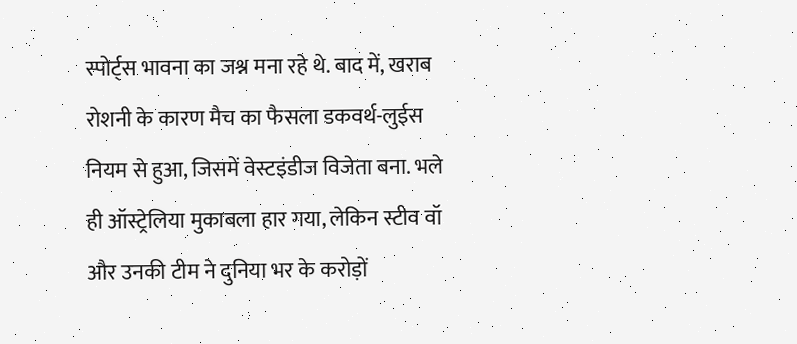स्पोर्ट्स भावना का जश्न मना रहे थे. बाद में, खराब रोशनी के कारण मैच का फैसला डकवर्थ-लुईस नियम से हुआ, जिसमें वेस्टइंडीज विजेता बना. भले ही ऑस्ट्रेलिया मुकाबला हार गया, लेकिन स्टीव वॉ और उनकी टीम ने दुनिया भर के करोड़ों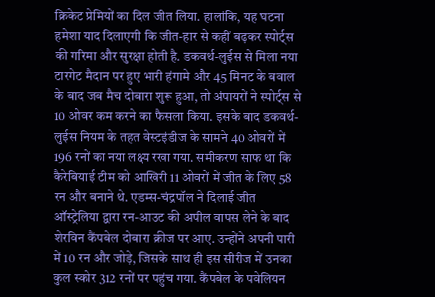क्रिकेट प्रेमियों का दिल जीत लिया. हालांकि, यह घटना हमेशा याद दिलाएगी कि जीत-हार से कहीं बढ़कर स्पोर्ट्स की गरिमा और सुरक्षा होती है. डकवर्थ-लुईस से मिला नया टारगेट मैदान पर हुए भारी हंगामे और 45 मिनट के बवाल के बाद जब मैच दोबारा शुरू हुआ, तो अंपायरों ने स्पोर्ट्स से 10 ओवर कम करने का फैसला किया. इसके बाद डकवर्थ-लुईस नियम के तहत वेस्टइंडीज के सामने 40 ओवरों में 196 रनों का नया लक्ष्य रखा गया. समीकरण साफ था कि कैरेबियाई टीम को आखिरी 11 ओवरों में जीत के लिए 58 रन और बनाने थे. एडम्स-चंद्रपॉल ने दिलाई जीत ऑस्ट्रेलिया द्वारा रन-आउट की अपील वापस लेने के बाद शेरविन कैंपबेल दोबारा क्रीज पर आए. उन्होंने अपनी पारी में 10 रन और जोड़े, जिसके साथ ही इस सीरीज में उनका कुल स्कोर 312 रनों पर पहुंच गया. कैंपबेल के पवेलियन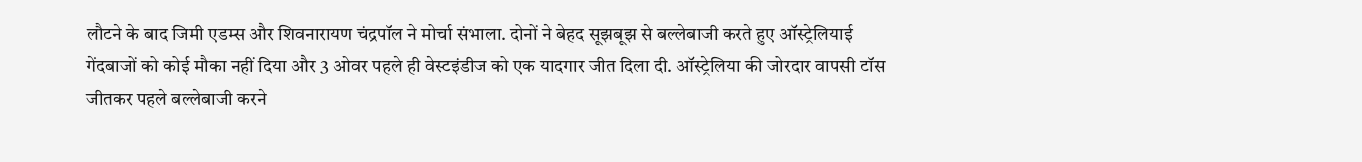लौटने के बाद जिमी एडम्स और शिवनारायण चंद्रपॉल ने मोर्चा संभाला. दोनों ने बेहद सूझबूझ से बल्लेबाजी करते हुए ऑस्ट्रेलियाई गेंदबाजों को कोई मौका नहीं दिया और 3 ओवर पहले ही वेस्टइंडीज को एक यादगार जीत दिला दी. ऑस्ट्रेलिया की जोरदार वापसी टॉस जीतकर पहले बल्लेबाजी करने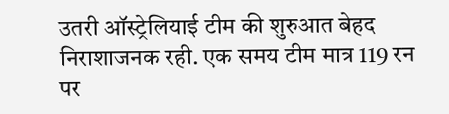उतरी ऑस्ट्रेलियाई टीम की शुरुआत बेहद निराशाजनक रही. एक समय टीम मात्र 119 रन पर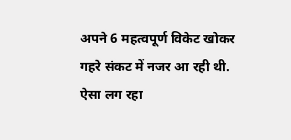अपने 6 महत्वपूर्ण विकेट खोकर गहरे संकट में नजर आ रही थी. ऐसा लग रहा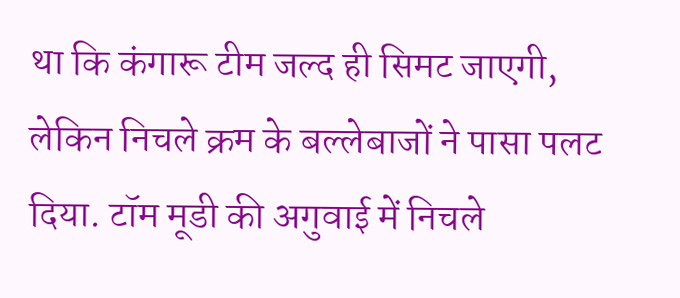था कि कंगारू टीम जल्द ही सिमट जाएगी, लेकिन निचले क्रम के बल्लेबाजों ने पासा पलट दिया. टॉम मूडी की अगुवाई में निचले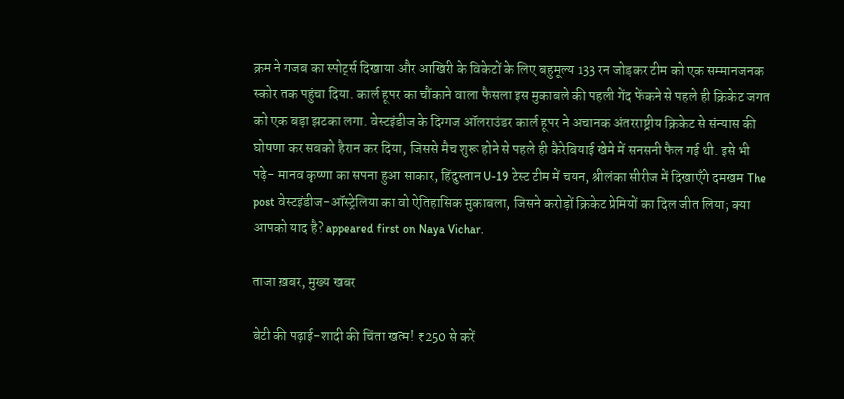क्रम ने गजब का स्पोर्ट्स दिखाया और आखिरी के विकेटों के लिए बहुमूल्य 133 रन जोड़कर टीम को एक सम्मानजनक स्कोर तक पहुंचा दिया. कार्ल हूपर का चौंकाने वाला फैसला इस मुकाबले की पहली गेंद फेंकने से पहले ही क्रिकेट जगत को एक बड़ा झटका लगा. वेस्टइंडीज के दिग्गज ऑलराउंडर कार्ल हूपर ने अचानक अंतरराष्ट्रीय क्रिकेट से संन्यास की घोषणा कर सबको हैरान कर दिया, जिससे मैच शुरू होने से पहले ही कैरेबियाई खेमे में सनसनी फैल गई थी. इसे भी पढ़े- मानव कृष्णा का सपना हुआ साकार, हिंदुस्तान U-19 टेस्ट टीम में चयन, श्रीलंका सीरीज में दिखाएँगे दमखम The post वेस्टइंडीज-ऑस्ट्रेलिया का वो ऐतिहासिक मुकाबला, जिसने करोड़ों क्रिकेट प्रेमियों का दिल जीत लिया; क्या आपको याद है? appeared first on Naya Vichar.

ताजा ख़बर, मुख्य खबर

बेटी की पढ़ाई-शादी की चिंता खत्म! ₹250 से करें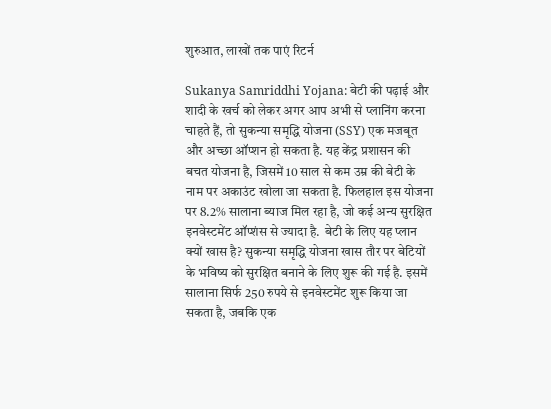शुरुआत, लाखों तक पाएं रिटर्न

Sukanya Samriddhi Yojana: बेटी की पढ़ाई और शादी के खर्च को लेकर अगर आप अभी से प्लानिंग करना चाहते हैं, तो सुकन्या समृद्धि योजना (SSY) एक मजबूत और अच्छा ऑप्शन हो सकता है. यह केंद्र प्रशासन की बचत योजना है, जिसमें 10 साल से कम उम्र की बेटी के नाम पर अकाउंट खोला जा सकता है. फिलहाल इस योजना पर 8.2% सालाना ब्याज मिल रहा है, जो कई अन्य सुरक्षित इनवेस्टमेंट ऑप्शंस से ज्यादा है.  बेटी के लिए यह प्लान क्यों खास है? सुकन्या समृद्धि योजना खास तौर पर बेटियों के भविष्य को सुरक्षित बनाने के लिए शुरू की गई है. इसमें सालाना सिर्फ 250 रुपये से इनवेस्टमेंट शुरू किया जा सकता है, जबकि एक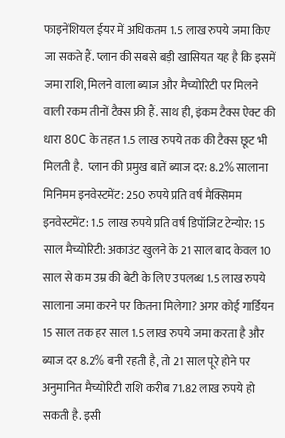फाइनेंशियल ईयर में अधिकतम 1.5 लाख रुपये जमा किए जा सकते हैं. प्लान की सबसे बड़ी खासियत यह है कि इसमें जमा राशि, मिलने वाला ब्याज और मैच्योरिटी पर मिलने वाली रकम तीनों टैक्स फ्री हैं. साथ ही, इंकम टैक्स ऐक्ट की धारा 80C के तहत 1.5 लाख रुपये तक की टैक्स छूट भी मिलती है.  प्लान की प्रमुख बातें ब्याज दर: 8.2% सालाना मिनिमम इनवेस्टमेंट: 250 रुपये प्रति वर्ष मैक्सिमम इनवेस्टमेंट: 1.5 लाख रुपये प्रति वर्ष डिपॉजिट टेन्योर: 15 साल मैच्योरिटी: अकाउंट खुलने के 21 साल बाद केवल 10 साल से कम उम्र की बेटी के लिए उपलब्ध 1.5 लाख रुपये सालाना जमा करने पर कितना मिलेगा? अगर कोई गार्डियन 15 साल तक हर साल 1.5 लाख रुपये जमा करता है और ब्याज दर 8.2% बनी रहती है, तो 21 साल पूरे होने पर अनुमानित मैच्योरिटी राशि करीब 71.82 लाख रुपये हो सकती है. इसी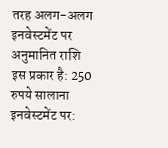तरह अलग-अलग इनवेस्टमेंट पर अनुमानित राशि इस प्रकार है: 250 रुपये सालाना इनवेस्टमेंट पर: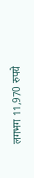लगभग 11,970 रुपये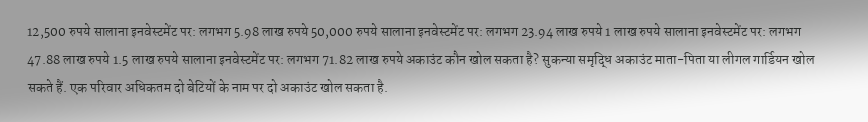12,500 रुपये सालाना इनवेस्टमेंट पर: लगभग 5.98 लाख रुपये 50,000 रुपये सालाना इनवेस्टमेंट पर: लगभग 23.94 लाख रुपये 1 लाख रुपये सालाना इनवेस्टमेंट पर: लगभग 47.88 लाख रुपये 1.5 लाख रुपये सालाना इनवेस्टमेंट पर: लगभग 71.82 लाख रुपये अकाउंट कौन खोल सकता है? सुकन्या समृद्धि अकाउंट माता-पिता या लीगल गार्डियन खोल सकते हैं. एक परिवार अधिकतम दो बेटियों के नाम पर दो अकाउंट खोल सकता है.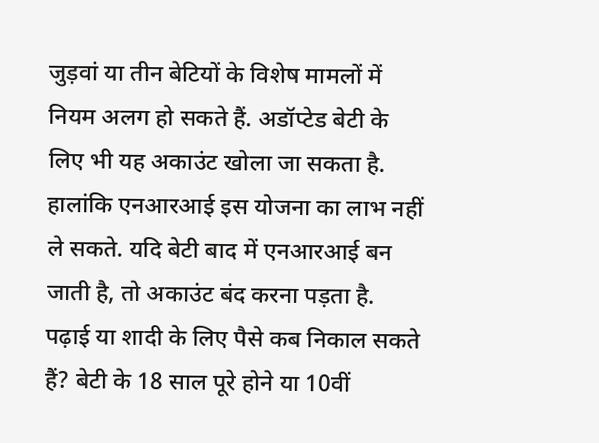जुड़वां या तीन बेटियों के विशेष मामलों में नियम अलग हो सकते हैं. अडॉप्टेड बेटी के लिए भी यह अकाउंट खोला जा सकता है. हालांकि एनआरआई इस योजना का लाभ नहीं ले सकते. यदि बेटी बाद में एनआरआई बन जाती है, तो अकाउंट बंद करना पड़ता है.  पढ़ाई या शादी के लिए पैसे कब निकाल सकते हैं? बेटी के 18 साल पूरे होने या 10वीं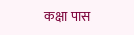कक्षा पास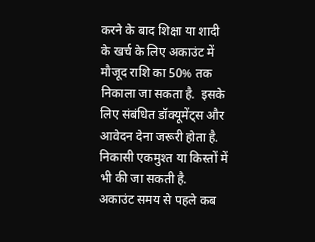करने के बाद शिक्षा या शादी के खर्च के लिए अकाउंट में मौजूद राशि का 50% तक निकाला जा सकता है.  इसके लिए संबंधित डॉक्यूमेंट्स और आवेदन देना जरूरी होता है. निकासी एकमुश्त या किस्तों में भी की जा सकती है.  अकाउंट समय से पहले कब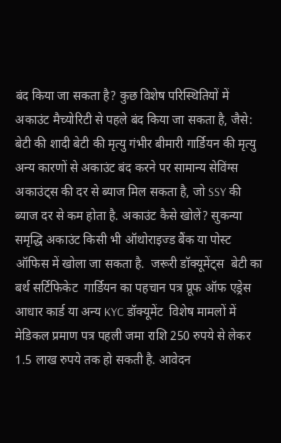बंद किया जा सकता है? कुछ विशेष परिस्थितियों में अकाउंट मैच्योरिटी से पहले बंद किया जा सकता है, जैसे: बेटी की शादी बेटी की मृत्यु गंभीर बीमारी गार्डियन की मृत्यु अन्य कारणों से अकाउंट बंद करने पर सामान्य सेविंग्स अकाउंट्स की दर से ब्याज मिल सकता है, जो SSY की ब्याज दर से कम होता है. अकाउंट कैसे खोलें? सुकन्या समृद्धि अकाउंट किसी भी ऑथोराइज्ड बैंक या पोस्ट ऑफिस में खोला जा सकता है.  जरूरी डॉक्यूमेंट्स  बेटी का बर्थ सर्टिफिकेट  गार्डियन का पहचान पत्र प्रूफ ऑफ एड्रेस आधार कार्ड या अन्य KYC डॉक्यूमेंट  विशेष मामलों में मेडिकल प्रमाण पत्र पहली जमा राशि 250 रुपये से लेकर 1.5 लाख रुपये तक हो सकती है. आवेदन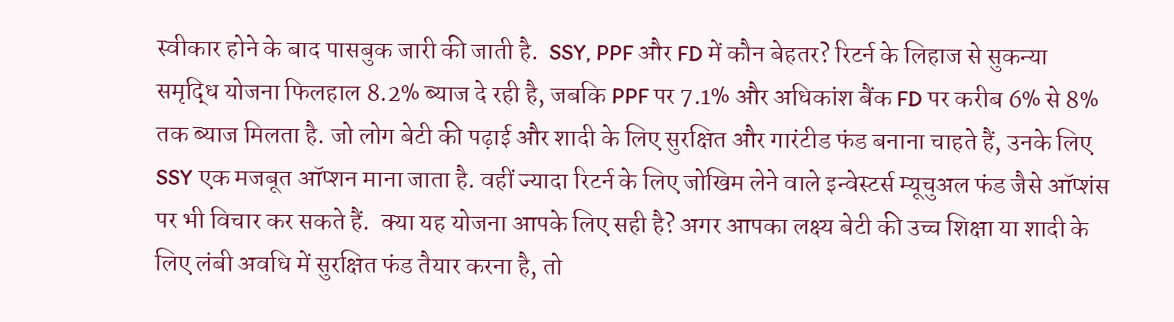स्वीकार होने के बाद पासबुक जारी की जाती है.  SSY, PPF और FD में कौन बेहतर? रिटर्न के लिहाज से सुकन्या समृद्धि योजना फिलहाल 8.2% ब्याज दे रही है, जबकि PPF पर 7.1% और अधिकांश बैंक FD पर करीब 6% से 8% तक ब्याज मिलता है. जो लोग बेटी की पढ़ाई और शादी के लिए सुरक्षित और गारंटीड फंड बनाना चाहते हैं, उनके लिए SSY एक मजबूत ऑप्शन माना जाता है. वहीं ज्यादा रिटर्न के लिए जोखिम लेने वाले इन्वेस्टर्स म्यूचुअल फंड जैसे ऑप्शंस पर भी विचार कर सकते हैं.  क्या यह योजना आपके लिए सही है? अगर आपका लक्ष्य बेटी की उच्च शिक्षा या शादी के लिए लंबी अवधि में सुरक्षित फंड तैयार करना है, तो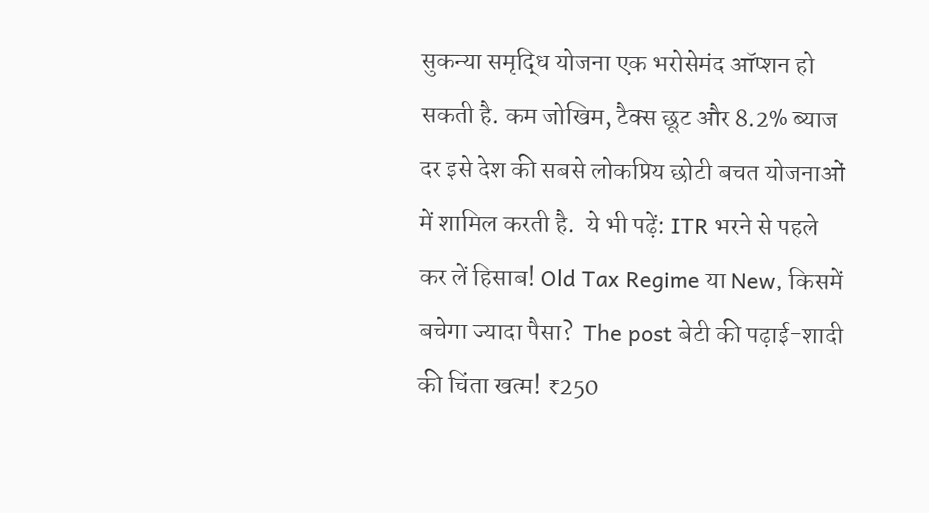सुकन्या समृद्धि योजना एक भरोसेमंद ऑप्शन हो सकती है. कम जोखिम, टैक्स छूट और 8.2% ब्याज दर इसे देश की सबसे लोकप्रिय छोटी बचत योजनाओं में शामिल करती है.  ये भी पढ़ें: ITR भरने से पहले कर लें हिसाब! Old Tax Regime या New, किसमें बचेगा ज्यादा पैसा?  The post बेटी की पढ़ाई-शादी की चिंता खत्म! ₹250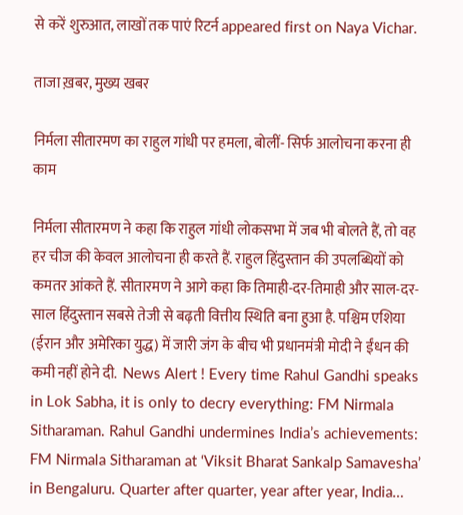से करें शुरुआत, लाखों तक पाएं रिटर्न appeared first on Naya Vichar.

ताजा ख़बर, मुख्य खबर

निर्मला सीतारमण का राहुल गांधी पर हमला, बोलीं- सिर्फ आलोचना करना ही काम

निर्मला सीतारमण ने कहा कि राहुल गांधी लोकसभा में जब भी बोलते हैं, तो वह हर चीज की केवल आलोचना ही करते हैं. राहुल हिंदुस्तान की उपलब्धियों को कमतर आंकते हैं. सीतारमण ने आगे कहा कि तिमाही-दर-तिमाही और साल-दर-साल हिंदुस्तान सबसे तेजी से बढ़ती वित्तीय स्थिति बना हुआ है. पश्चिम एशिया (ईरान और अमेरिका युद्ध) में जारी जंग के बीच भी प्रधानमंत्री मोदी ने ईंधन की कमी नहीं होने दी.  News Alert ! Every time Rahul Gandhi speaks in Lok Sabha, it is only to decry everything: FM Nirmala Sitharaman. Rahul Gandhi undermines India’s achievements: FM Nirmala Sitharaman at ‘Viksit Bharat Sankalp Samavesha’ in Bengaluru. Quarter after quarter, year after year, India…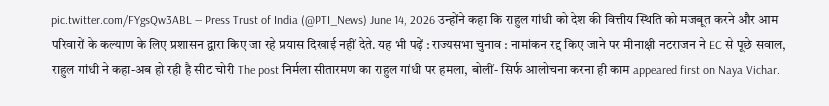pic.twitter.com/FYgsQw3ABL — Press Trust of India (@PTI_News) June 14, 2026 उन्होंने कहा कि राहुल गांधी को देश की वित्तीय स्थिति को मजबूत करने और आम परिवारों के कल्याण के लिए प्रशासन द्वारा किए जा रहे प्रयास दिखाई नहीं देते. यह भी पढ़ें : राज्यसभा चुनाव : नामांकन रद्द किए जाने पर मीनाक्षी नटराजन ने EC से पूछे सवाल, राहुल गांधी ने कहा-अब हो रही है सीट चोरी The post निर्मला सीतारमण का राहुल गांधी पर हमला, बोलीं- सिर्फ आलोचना करना ही काम appeared first on Naya Vichar.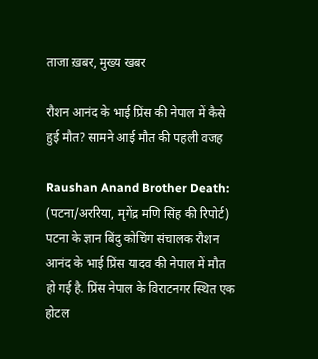ताजा ख़बर, मुख्य खबर

रौशन आनंद के भाई प्रिंस की नेपाल में कैसे हुई मौत? सामने आई मौत की पहली वजह

Raushan Anand Brother Death: (पटना/अररिया, मृगेंद्र मणि सिंह की रिपोर्ट) पटना के ज्ञान बिंदु कोचिंग संचालक रौशन आनंद के भाई प्रिंस यादव की नेपाल में मौत हो गई है. प्रिंस नेपाल के विराटनगर स्थित एक होटल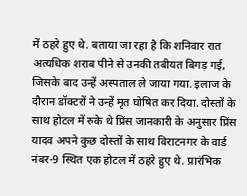में ठहरे हुए थे. बताया जा रहा है कि शनिवार रात अत्यधिक शराब पीने से उनकी तबीयत बिगड़ गई, जिसके बाद उन्हें अस्पताल ले जाया गया. इलाज के दौरान डॉक्टरों ने उन्हें मृत घोषित कर दिया. दोस्तों के साथ होटल में रुके थे प्रिंस जानकारी के अनुसार प्रिंस यादव अपने कुछ दोस्तों के साथ विराटनगर के वार्ड नंबर-9 स्थित एक होटल में ठहरे हुए थे. प्रारंभिक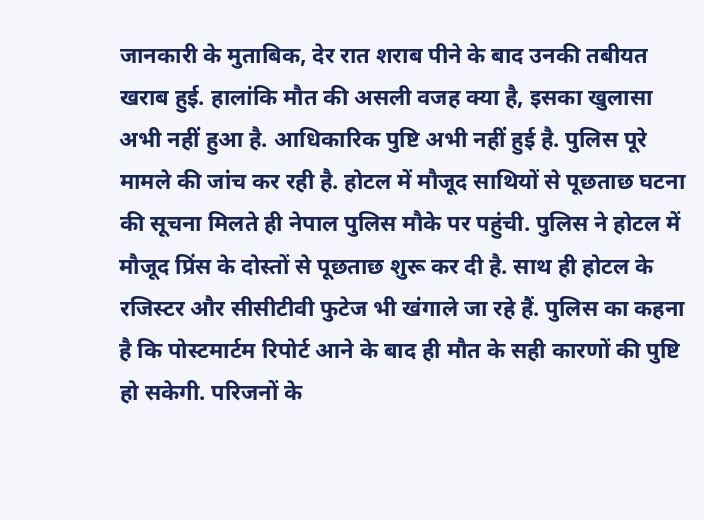जानकारी के मुताबिक, देर रात शराब पीने के बाद उनकी तबीयत खराब हुई. हालांकि मौत की असली वजह क्या है, इसका खुलासा अभी नहीं हुआ है. आधिकारिक पुष्टि अभी नहीं हुई है. पुलिस पूरे मामले की जांच कर रही है. होटल में मौजूद साथियों से पूछताछ घटना की सूचना मिलते ही नेपाल पुलिस मौके पर पहुंची. पुलिस ने होटल में मौजूद प्रिंस के दोस्तों से पूछताछ शुरू कर दी है. साथ ही होटल के रजिस्टर और सीसीटीवी फुटेज भी खंगाले जा रहे हैं. पुलिस का कहना है कि पोस्टमार्टम रिपोर्ट आने के बाद ही मौत के सही कारणों की पुष्टि हो सकेगी. परिजनों के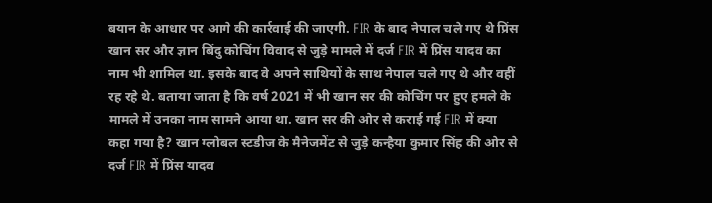बयान के आधार पर आगे की कार्रवाई की जाएगी. FIR के बाद नेपाल चले गए थे प्रिंस खान सर और ज्ञान बिंदु कोचिंग विवाद से जुड़े मामले में दर्ज FIR में प्रिंस यादव का नाम भी शामिल था. इसके बाद वे अपने साथियों के साथ नेपाल चले गए थे और वहीं रह रहे थे. बताया जाता है कि वर्ष 2021 में भी खान सर की कोचिंग पर हुए हमले के मामले में उनका नाम सामने आया था. खान सर की ओर से कराई गई FIR में क्या कहा गया है? खान ग्लोबल स्टडीज के मैनेजमेंट से जुड़े कन्हैया कुमार सिंह की ओर से दर्ज FIR में प्रिंस यादव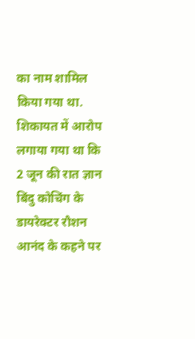का नाम शामिल किया गया था. शिकायत में आरोप लगाया गया था कि 2 जून की रात ज्ञान बिंदु कोचिंग के डायरेक्टर रौशन आनंद के कहने पर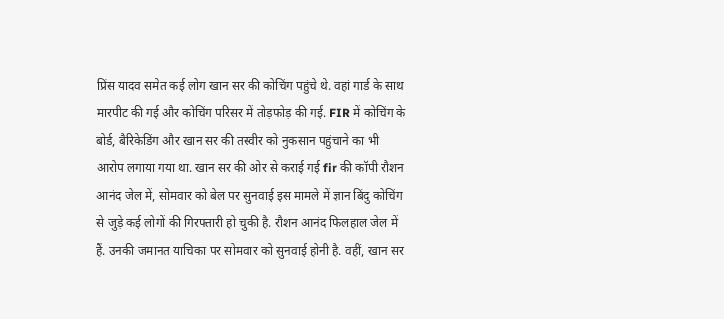प्रिंस यादव समेत कई लोग खान सर की कोचिंग पहुंचे थे. वहां गार्ड के साथ मारपीट की गई और कोचिंग परिसर में तोड़फोड़ की गई. FIR में कोचिंग के बोर्ड, बैरिकेडिंग और खान सर की तस्वीर को नुकसान पहुंचाने का भी आरोप लगाया गया था. खान सर की ओर से कराई गई fir की कॉपी रौशन आनंद जेल में, सोमवार को बेल पर सुनवाई इस मामले में ज्ञान बिंदु कोचिंग से जुड़े कई लोगों की गिरफ्तारी हो चुकी है. रौशन आनंद फिलहाल जेल में हैं. उनकी जमानत याचिका पर सोमवार को सुनवाई होनी है. वहीं, खान सर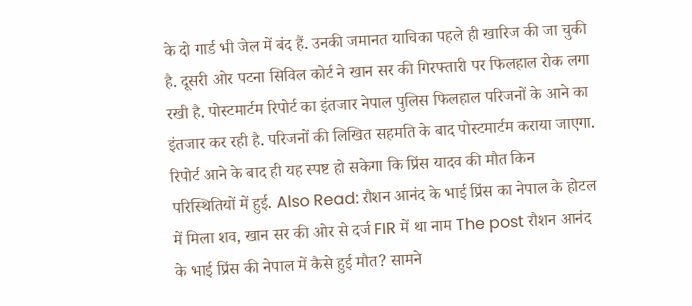के दो गार्ड भी जेल में बंद हैं. उनकी जमानत याचिका पहले ही खारिज की जा चुकी है. दूसरी ओर पटना सिविल कोर्ट ने खान सर की गिरफ्तारी पर फिलहाल रोक लगा रखी है. पोस्टमार्टम रिपोर्ट का इंतजार नेपाल पुलिस फिलहाल परिजनों के आने का इंतजार कर रही है. परिजनों की लिखित सहमति के बाद पोस्टमार्टम कराया जाएगा. रिपोर्ट आने के बाद ही यह स्पष्ट हो सकेगा कि प्रिंस यादव की मौत किन परिस्थितियों में हुई. Also Read: रौशन आनंद के भाई प्रिंस का नेपाल के होटल में मिला शव, खान सर की ओर से दर्ज FIR में था नाम The post रौशन आनंद के भाई प्रिंस की नेपाल में कैसे हुई मौत? सामने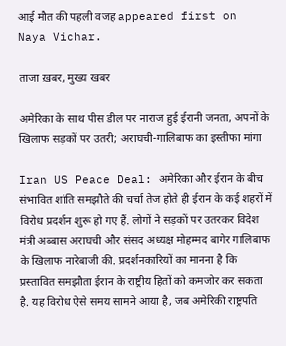आई मौत की पहली वजह appeared first on Naya Vichar.

ताजा ख़बर, मुख्य खबर

अमेरिका के साथ पीस डील पर नाराज हुई ईरानी जनता, अपनों के खिलाफ सड़कों पर उतरी; अराघची-गालिबाफ का इस्तीफा मांगा

Iran US Peace Deal: अमेरिका और ईरान के बीच संभावित शांति समझौते की चर्चा तेज होते ही ईरान के कई शहरों में विरोध प्रदर्शन शुरू हो गए हैं. लोगों ने सड़कों पर उतरकर विदेश मंत्री अब्बास अराघची और संसद अध्यक्ष मोहम्मद बागेर गालिबाफ के खिलाफ नारेबाजी की. प्रदर्शनकारियों का मानना है कि प्रस्तावित समझौता ईरान के राष्ट्रीय हितों को कमजोर कर सकता है. यह विरोध ऐसे समय सामने आया है, जब अमेरिकी राष्ट्रपति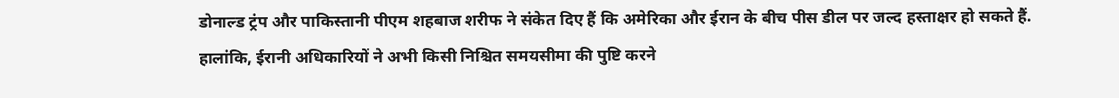डोनाल्ड ट्रंप और पाकिस्तानी पीएम शहबाज शरीफ ने संकेत दिए हैं कि अमेरिका और ईरान के बीच पीस डील पर जल्द हस्ताक्षर हो सकते हैं. हालांकि, ईरानी अधिकारियों ने अभी किसी निश्चित समयसीमा की पुष्टि करने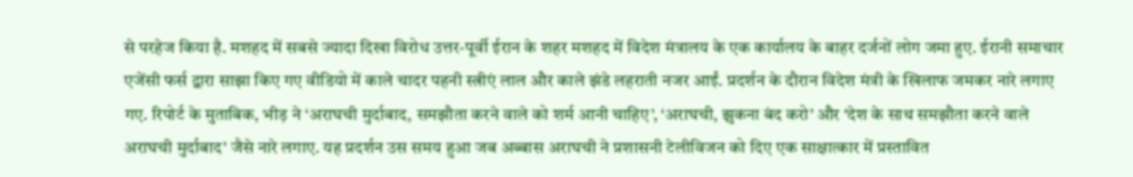से परहेज किया है. मशहद में सबसे ज्यादा दिखा विरोध उत्तर-पूर्वी ईरान के शहर मशहद में विदेश मंत्रालय के एक कार्यालय के बाहर दर्जनों लोग जमा हुए. ईरानी समाचार एजेंसी फर्स द्वारा साझा किए गए वीडियो में काले चादर पहनी स्त्रीएं लाल और काले झंडे लहराती नजर आईं. प्रदर्शन के दौरान विदेश मंत्री के खिलाफ जमकर नारे लगाए गए. रिपोर्ट के मुताबिक, भीड़ ने ‘अराघची मुर्दाबाद, समझौता करने वाले को शर्म आनी चाहिए’, ‘अराघची, झुकना बंद करो’ और ‘देश के साथ समझौता करने वाले अराघची मुर्दाबाद’ जैसे नारे लगाए. यह प्रदर्शन उस समय हुआ जब अब्बास अराघची ने प्रशासनी टेलीविजन को दिए एक साक्षात्कार में प्रस्तावित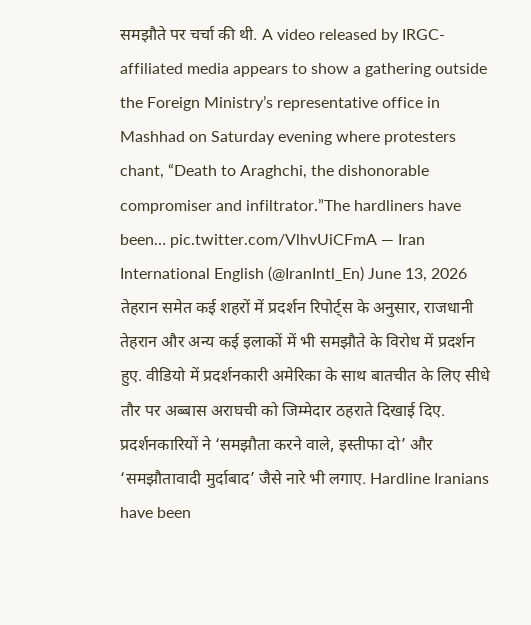समझौते पर चर्चा की थी. A video released by IRGC-affiliated media appears to show a gathering outside the Foreign Ministry’s representative office in Mashhad on Saturday evening where protesters chant, “Death to Araghchi, the dishonorable compromiser and infiltrator.”The hardliners have been… pic.twitter.com/VlhvUiCFmA — Iran International English (@IranIntl_En) June 13, 2026 तेहरान समेत कई शहरों में प्रदर्शन रिपोर्ट्स के अनुसार, राजधानी तेहरान और अन्य कई इलाकों में भी समझौते के विरोध में प्रदर्शन हुए. वीडियो में प्रदर्शनकारी अमेरिका के साथ बातचीत के लिए सीधे तौर पर अब्बास अराघची को जिम्मेदार ठहराते दिखाई दिए. प्रदर्शनकारियों ने ‘समझौता करने वाले, इस्तीफा दो’ और ‘समझौतावादी मुर्दाबाद’ जैसे नारे भी लगाए. Hardline Iranians have been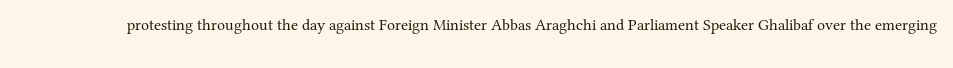protesting throughout the day against Foreign Minister Abbas Araghchi and Parliament Speaker Ghalibaf over the emerging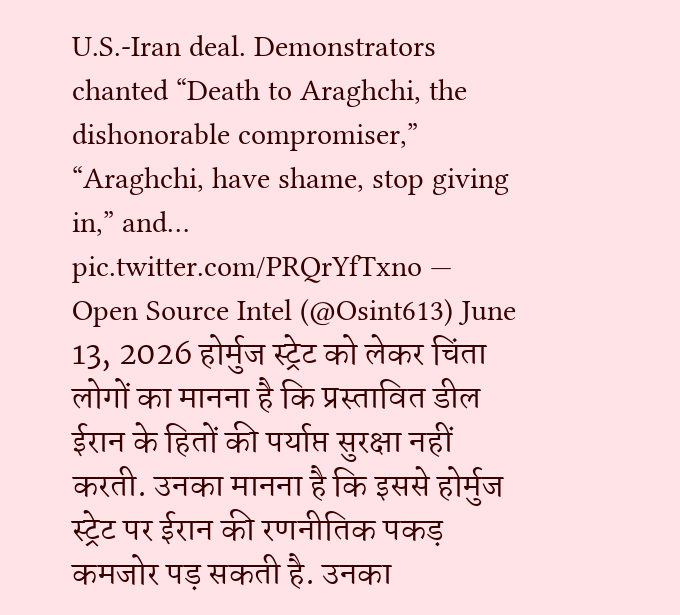U.S.-Iran deal. Demonstrators chanted “Death to Araghchi, the dishonorable compromiser,” “Araghchi, have shame, stop giving in,” and… pic.twitter.com/PRQrYfTxno — Open Source Intel (@Osint613) June 13, 2026 होर्मुज स्ट्रेट को लेकर चिंता लोगों का मानना है कि प्रस्तावित डील ईरान के हितों की पर्याप्त सुरक्षा नहीं करती. उनका मानना है कि इससे होर्मुज स्ट्रेट पर ईरान की रणनीतिक पकड़ कमजोर पड़ सकती है. उनका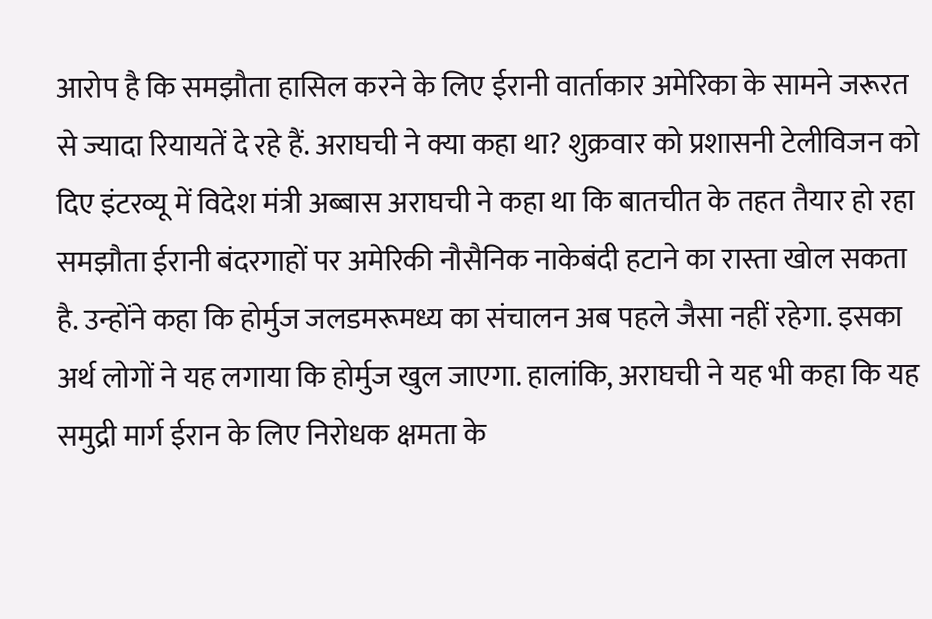आरोप है कि समझौता हासिल करने के लिए ईरानी वार्ताकार अमेरिका के सामने जरूरत से ज्यादा रियायतें दे रहे हैं. अराघची ने क्या कहा था? शुक्रवार को प्रशासनी टेलीविजन को दिए इंटरव्यू में विदेश मंत्री अब्बास अराघची ने कहा था कि बातचीत के तहत तैयार हो रहा समझौता ईरानी बंदरगाहों पर अमेरिकी नौसैनिक नाकेबंदी हटाने का रास्ता खोल सकता है. उन्होंने कहा कि होर्मुज जलडमरूमध्य का संचालन अब पहले जैसा नहीं रहेगा. इसका अर्थ लोगों ने यह लगाया कि होर्मुज खुल जाएगा. हालांकि, अराघची ने यह भी कहा कि यह समुद्री मार्ग ईरान के लिए निरोधक क्षमता के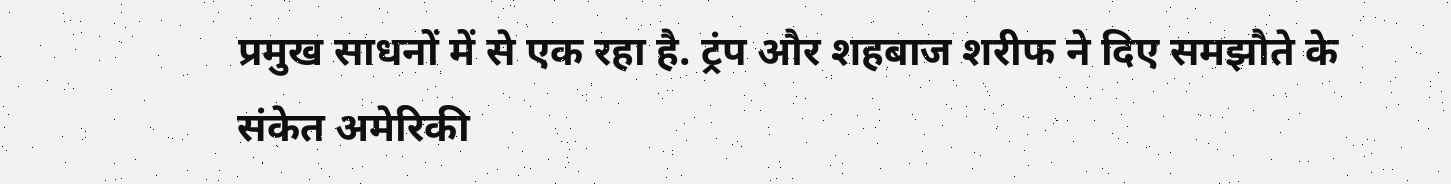प्रमुख साधनों में से एक रहा है. ट्रंप और शहबाज शरीफ ने दिए समझौते के संकेत अमेरिकी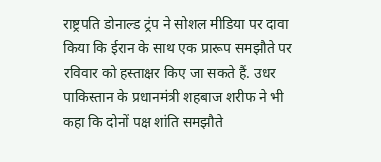राष्ट्रपति डोनाल्ड ट्रंप ने सोशल मीडिया पर दावा किया कि ईरान के साथ एक प्रारूप समझौते पर रविवार को हस्ताक्षर किए जा सकते हैं. उधर पाकिस्तान के प्रधानमंत्री शहबाज शरीफ ने भी कहा कि दोनों पक्ष शांति समझौते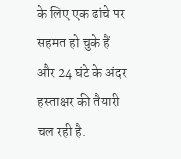के लिए एक ढांचे पर सहमत हो चुके हैं और 24 घंटे के अंदर हस्ताक्षर की तैयारी चल रही है.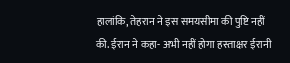हालांकि, तेहरान ने इस समयसीमा की पुष्टि नहीं की. ईरान ने कहा- अभी नहीं होगा हस्ताक्षर ईरानी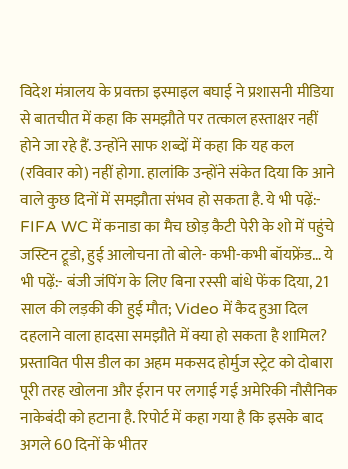विदेश मंत्रालय के प्रवक्ता इस्माइल बघाई ने प्रशासनी मीडिया से बातचीत में कहा कि समझौते पर तत्काल हस्ताक्षर नहीं होने जा रहे हैं. उन्होंने साफ शब्दों में कहा कि यह कल (रविवार को) नहीं होगा. हालांकि उन्होंने संकेत दिया कि आने वाले कुछ दिनों में समझौता संभव हो सकता है. ये भी पढ़ें:- FIFA WC में कनाडा का मैच छोड़ कैटी पेरी के शो में पहुंचे जस्टिन ट्रूडो, हुई आलोचना तो बोले- कभी-कभी बॉयफ्रेंड… ये भी पढ़ें:- बंजी जंपिंग के लिए बिना रस्सी बांधे फेंक दिया, 21 साल की लड़की की हुई मौत; Video में कैद हुआ दिल दहलाने वाला हादसा समझौते में क्या हो सकता है शामिल? प्रस्तावित पीस डील का अहम मकसद होर्मुज स्ट्रेट को दोबारा पूरी तरह खोलना और ईरान पर लगाई गई अमेरिकी नौसैनिक नाकेबंदी को हटाना है. रिपोर्ट में कहा गया है कि इसके बाद अगले 60 दिनों के भीतर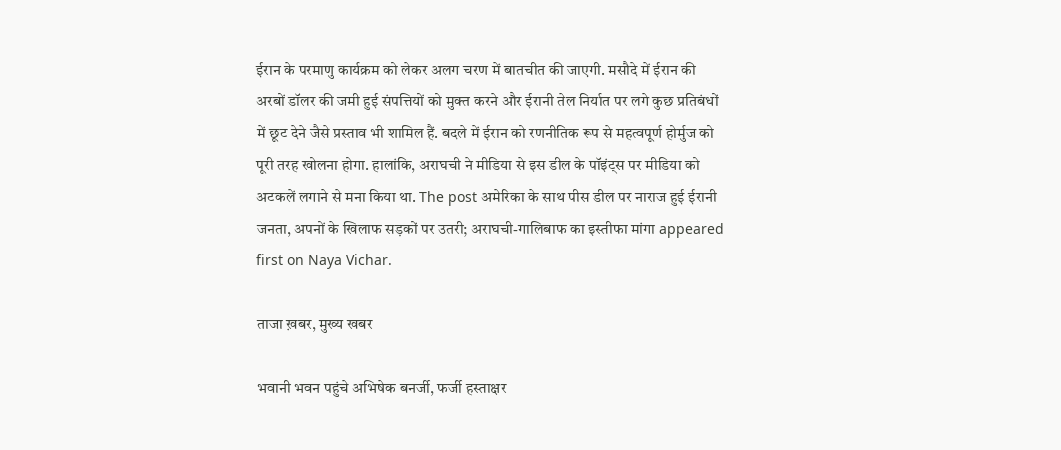ईरान के परमाणु कार्यक्रम को लेकर अलग चरण में बातचीत की जाएगी. मसौदे में ईरान की अरबों डॉलर की जमी हुई संपत्तियों को मुक्त करने और ईरानी तेल निर्यात पर लगे कुछ प्रतिबंधों में छूट देने जैसे प्रस्ताव भी शामिल हैं. बदले में ईरान को रणनीतिक रूप से महत्वपूर्ण होर्मुज को पूरी तरह खोलना होगा. हालांकि, अराघची ने मीडिया से इस डील के पॉइंट्स पर मीडिया को अटकलें लगाने से मना किया था. The post अमेरिका के साथ पीस डील पर नाराज हुई ईरानी जनता, अपनों के खिलाफ सड़कों पर उतरी; अराघची-गालिबाफ का इस्तीफा मांगा appeared first on Naya Vichar.

ताजा ख़बर, मुख्य खबर

भवानी भवन पहुंचे अभिषेक बनर्जी, फर्जी हस्ताक्षर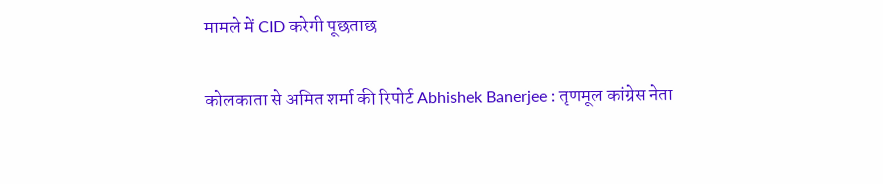मामले में CID करेगी पूछताछ

कोलकाता से अमित शर्मा की रिपोर्ट Abhishek Banerjee : तृणमूल कांग्रेस नेता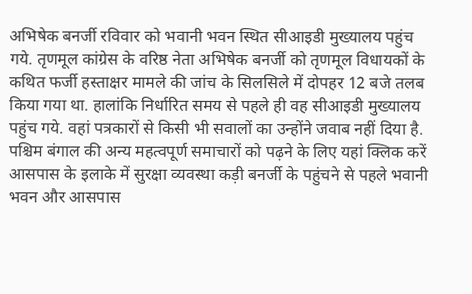अभिषेक बनर्जी रविवार को भवानी भवन स्थित सीआइडी मुख्यालय पहुंच गये. तृणमूल कांग्रेस के वरिष्ठ नेता अभिषेक बनर्जी को तृणमूल विधायकों के कथित फर्जी हस्ताक्षर मामले की जांच के सिलसिले में दोपहर 12 बजे तलब किया गया था. हालांकि निर्धारित समय से पहले ही वह सीआइडी मुख्यालय पहुंच गये. वहां पत्रकारों से किसी भी सवालों का उन्होंने जवाब नहीं दिया है. पश्चिम बंगाल की अन्य महत्वपूर्ण समाचारों को पढ़ने के लिए यहां क्लिक करें आसपास के इलाके में सुरक्षा व्यवस्था कड़ी बनर्जी के पहुंचने से पहले भवानी भवन और आसपास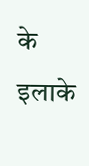के इलाके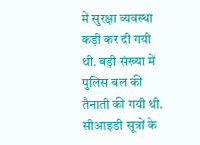में सुरक्षा व्यवस्था कड़ी कर दी गयी थी. बड़ी संख्या में पुलिस बल की तैनाती की गयी थी. सीआइडी सूत्रों के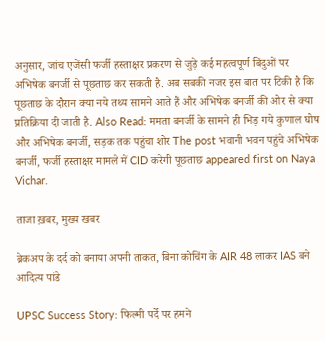अनुसार, जांच एजेंसी फर्जी हस्ताक्षर प्रकरण से जुड़े कई महत्वपूर्ण बिंदुओं पर अभिषेक बनर्जी से पूछताछ कर सकती है. अब सबकी नजर इस बात पर टिकी है कि पूछताछ के दौरान क्या नये तथ्य सामने आते हैं और अभिषेक बनर्जी की ओर से क्या प्रतिक्रिया दी जाती है. Also Read: ममता बनर्जी के सामने ही भिड़ गये कुणाल घोष और अभिषेक बनर्जी, सड़क तक पहुंचा शोर The post भवानी भवन पहुंचे अभिषेक बनर्जी, फर्जी हस्ताक्षर मामले में CID करेगी पूछताछ appeared first on Naya Vichar.

ताजा ख़बर, मुख्य खबर

ब्रेकअप के दर्द को बनाया अपनी ताकत, बिना कोचिंग के AIR 48 लाकर IAS बने आदित्य पांडे

UPSC Success Story: फिल्मी पर्दे पर हमने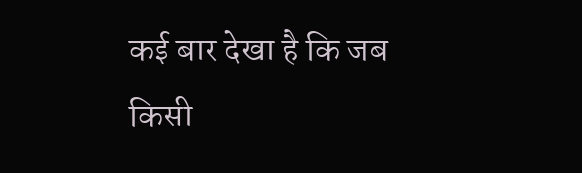कई बार देखा है कि जब किसी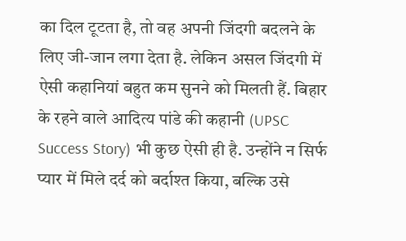का दिल टूटता है, तो वह अपनी जिंदगी बदलने के लिए जी-जान लगा देता है. लेकिन असल जिंदगी में ऐसी कहानियां बहुत कम सुनने को मिलती हैं. बिहार के रहने वाले आदित्य पांडे की कहानी (UPSC Success Story) भी कुछ ऐसी ही है. उन्होंने न सिर्फ प्यार में मिले दर्द को बर्दाश्त किया, बल्कि उसे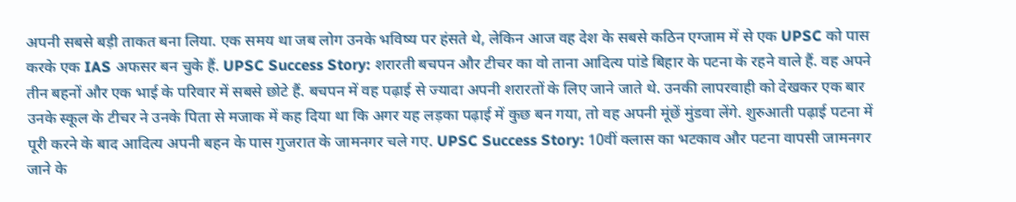अपनी सबसे बड़ी ताकत बना लिया. एक समय था जब लोग उनके भविष्य पर हंसते थे, लेकिन आज वह देश के सबसे कठिन एग्जाम में से एक UPSC को पास करके एक IAS अफसर बन चुके हैं. UPSC Success Story: शरारती बचपन और टीचर का वो ताना आदित्य पांडे बिहार के पटना के रहने वाले हैं. वह अपने तीन बहनों और एक भाई के परिवार में सबसे छोटे हैं. बचपन में वह पढ़ाई से ज्यादा अपनी शरारतों के लिए जाने जाते थे. उनकी लापरवाही को देखकर एक बार उनके स्कूल के टीचर ने उनके पिता से मजाक में कह दिया था कि अगर यह लड़का पढ़ाई में कुछ बन गया, तो वह अपनी मूंछें मुंडवा लेंगे. शुरुआती पढ़ाई पटना में पूरी करने के बाद आदित्य अपनी बहन के पास गुजरात के जामनगर चले गए. UPSC Success Story: 10वीं क्लास का भटकाव और पटना वापसी जामनगर जाने के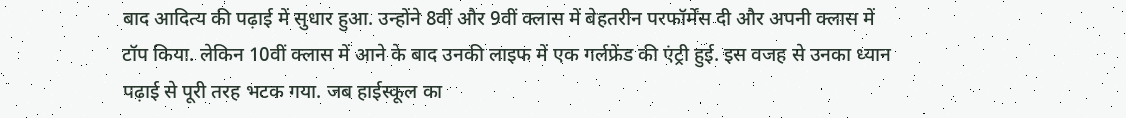बाद आदित्य की पढ़ाई में सुधार हुआ. उन्होंने 8वीं और 9वीं क्लास में बेहतरीन परफॉर्मेंस दी और अपनी क्लास में टॉप किया. लेकिन 10वीं क्लास में आने के बाद उनकी लाइफ में एक गर्लफ्रेंड की एंट्री हुई. इस वजह से उनका ध्यान पढ़ाई से पूरी तरह भटक गया. जब हाईस्कूल का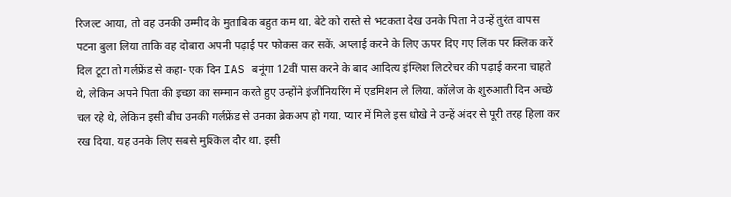रिजल्ट आया, तो वह उनकी उम्मीद के मुताबिक बहुत कम था. बेटे को रास्ते से भटकता देख उनके पिता ने उन्हें तुरंत वापस पटना बुला लिया ताकि वह दोबारा अपनी पढ़ाई पर फोकस कर सकें. अप्लाई करने के लिए ऊपर दिए गए लिंक पर क्लिक करें दिल टूटा तो गर्लफ्रेंड से कहा- एक दिन IAS बनूंगा 12वीं पास करने के बाद आदित्य इंग्लिश लिटरेचर की पढ़ाई करना चाहते थे, लेकिन अपने पिता की इच्छा का सम्मान करते हुए उन्होंने इंजीनियरिंग में एडमिशन ले लिया. कॉलेज के शुरुआती दिन अच्छे चल रहे थे, लेकिन इसी बीच उनकी गर्लफ्रेंड से उनका ब्रेकअप हो गया. प्यार में मिले इस धोखे ने उन्हें अंदर से पूरी तरह हिला कर रख दिया. यह उनके लिए सबसे मुश्किल दौर था. इसी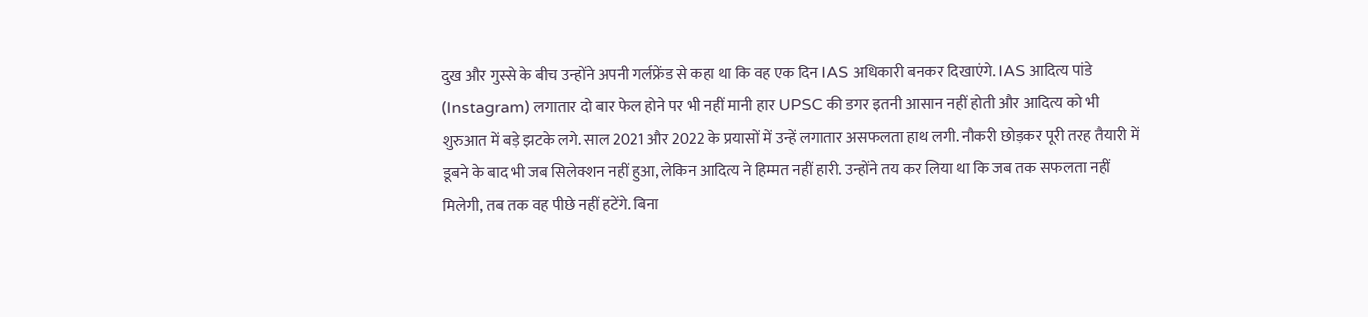दुख और गुस्से के बीच उन्होंने अपनी गर्लफ्रेंड से कहा था कि वह एक दिन IAS अधिकारी बनकर दिखाएंगे. IAS आदित्य पांडे (Instagram) लगातार दो बार फेल होने पर भी नहीं मानी हार UPSC की डगर इतनी आसान नहीं होती और आदित्य को भी शुरुआत में बड़े झटके लगे. साल 2021 और 2022 के प्रयासों में उन्हें लगातार असफलता हाथ लगी. नौकरी छोड़कर पूरी तरह तैयारी में डूबने के बाद भी जब सिलेक्शन नहीं हुआ, लेकिन आदित्य ने हिम्मत नहीं हारी. उन्होंने तय कर लिया था कि जब तक सफलता नहीं मिलेगी, तब तक वह पीछे नहीं हटेंगे. बिना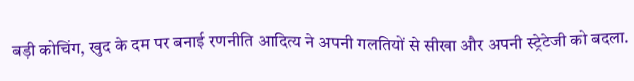बड़ी कोचिंग, खुद के दम पर बनाई रणनीति आदित्य ने अपनी गलतियों से सीखा और अपनी स्ट्रेटेजी को बदला.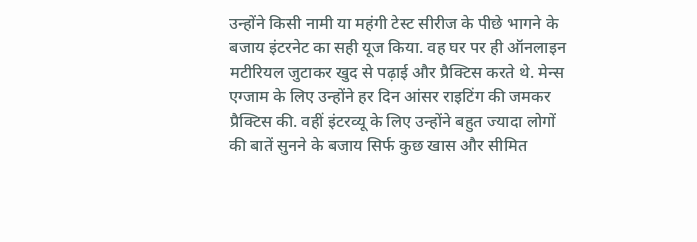उन्होंने किसी नामी या महंगी टेस्ट सीरीज के पीछे भागने के बजाय इंटरनेट का सही यूज किया. वह घर पर ही ऑनलाइन मटीरियल जुटाकर खुद से पढ़ाई और प्रैक्टिस करते थे. मेन्स एग्जाम के लिए उन्होंने हर दिन आंसर राइटिंग की जमकर प्रैक्टिस की. वहीं इंटरव्यू के लिए उन्होंने बहुत ज्यादा लोगों की बातें सुनने के बजाय सिर्फ कुछ खास और सीमित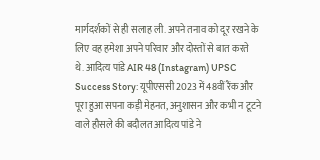मार्गदर्शकों से ही सलाह ली. अपने तनाव को दूर रखने के लिए वह हमेशा अपने परिवार और दोस्तों से बात करते थे. आदित्य पांडे AIR 48 (Instagram) UPSC Success Story: यूपीएससी 2023 में 48वीं रैंक और पूरा हुआ सपना कड़ी मेहनत, अनुशासन और कभी न टूटने वाले हौसले की बदौलत आदित्य पांडे ने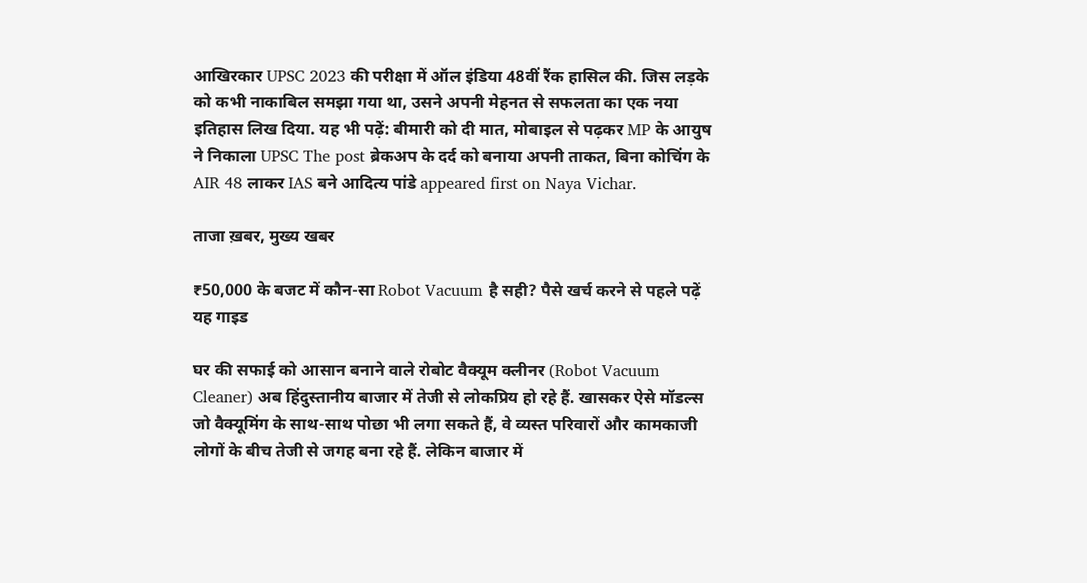आखिरकार UPSC 2023 की परीक्षा में ऑल इंडिया 48वीं रैंक हासिल की. जिस लड़के को कभी नाकाबिल समझा गया था, उसने अपनी मेहनत से सफलता का एक नया इतिहास लिख दिया. यह भी पढ़ें: बीमारी को दी मात, मोबाइल से पढ़कर MP के आयुष ने निकाला UPSC The post ब्रेकअप के दर्द को बनाया अपनी ताकत, बिना कोचिंग के AIR 48 लाकर IAS बने आदित्य पांडे appeared first on Naya Vichar.

ताजा ख़बर, मुख्य खबर

₹50,000 के बजट में कौन-सा Robot Vacuum है सही? पैसे खर्च करने से पहले पढ़ें यह गाइड

घर की सफाई को आसान बनाने वाले रोबोट वैक्यूम क्लीनर (Robot Vacuum Cleaner) अब हिंदुस्तानीय बाजार में तेजी से लोकप्रिय हो रहे हैं. खासकर ऐसे मॉडल्स जो वैक्यूमिंग के साथ-साथ पोछा भी लगा सकते हैं, वे व्यस्त परिवारों और कामकाजी लोगों के बीच तेजी से जगह बना रहे हैं. लेकिन बाजार में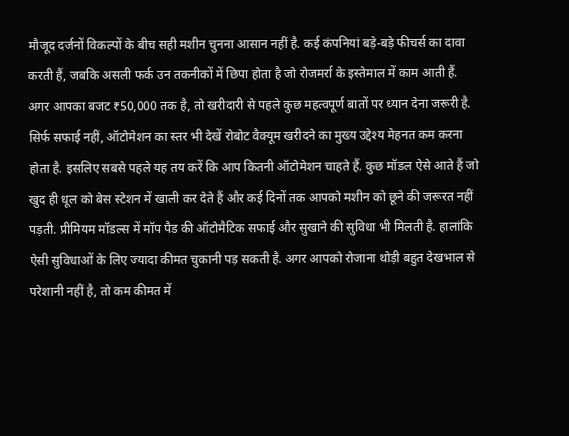मौजूद दर्जनों विकल्पों के बीच सही मशीन चुनना आसान नहीं है. कई कंपनियां बड़े-बड़े फीचर्स का दावा करती हैं, जबकि असली फर्क उन तकनीकों में छिपा होता है जो रोजमर्रा के इस्तेमाल में काम आती हैं. अगर आपका बजट ₹50,000 तक है, तो खरीदारी से पहले कुछ महत्वपूर्ण बातों पर ध्यान देना जरूरी है. सिर्फ सफाई नहीं, ऑटोमेशन का स्तर भी देखें रोबोट वैक्यूम खरीदने का मुख्य उद्देश्य मेहनत कम करना होता है. इसलिए सबसे पहले यह तय करें कि आप कितनी ऑटोमेशन चाहते हैं. कुछ मॉडल ऐसे आते हैं जो खुद ही धूल को बेस स्टेशन में खाली कर देते हैं और कई दिनों तक आपको मशीन को छूने की जरूरत नहीं पड़ती. प्रीमियम मॉडल्स में मॉप पैड की ऑटोमैटिक सफाई और सुखाने की सुविधा भी मिलती है. हालांकि ऐसी सुविधाओं के लिए ज्यादा कीमत चुकानी पड़ सकती है. अगर आपको रोजाना थोड़ी बहुत देखभाल से परेशानी नहीं है, तो कम कीमत में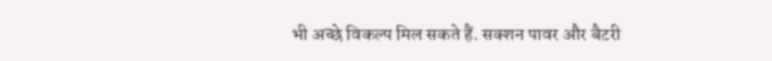भी अच्छे विकल्प मिल सकते हैं. सक्शन पावर और बैटरी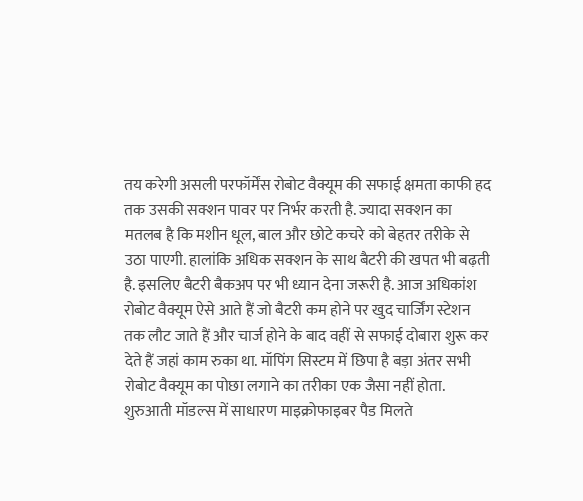तय करेगी असली परफॉर्मेंस रोबोट वैक्यूम की सफाई क्षमता काफी हद तक उसकी सक्शन पावर पर निर्भर करती है. ज्यादा सक्शन का मतलब है कि मशीन धूल, बाल और छोटे कचरे को बेहतर तरीके से उठा पाएगी. हालांकि अधिक सक्शन के साथ बैटरी की खपत भी बढ़ती है. इसलिए बैटरी बैकअप पर भी ध्यान देना जरूरी है. आज अधिकांश रोबोट वैक्यूम ऐसे आते हैं जो बैटरी कम होने पर खुद चार्जिंग स्टेशन तक लौट जाते हैं और चार्ज होने के बाद वहीं से सफाई दोबारा शुरू कर देते हैं जहां काम रुका था. मॉपिंग सिस्टम में छिपा है बड़ा अंतर सभी रोबोट वैक्यूम का पोछा लगाने का तरीका एक जैसा नहीं होता. शुरुआती मॉडल्स में साधारण माइक्रोफाइबर पैड मिलते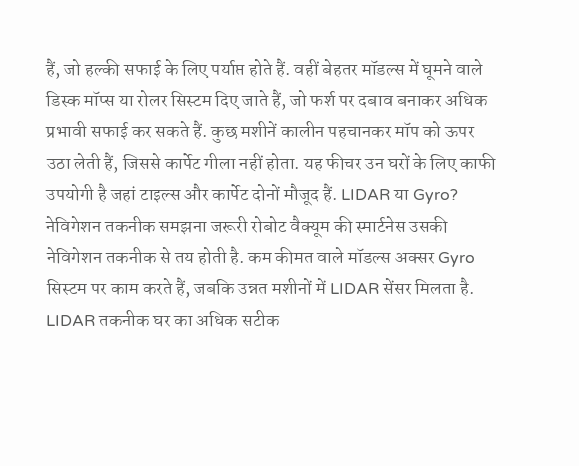हैं, जो हल्की सफाई के लिए पर्याप्त होते हैं. वहीं बेहतर मॉडल्स में घूमने वाले डिस्क मॉप्स या रोलर सिस्टम दिए जाते हैं, जो फर्श पर दबाव बनाकर अधिक प्रभावी सफाई कर सकते हैं. कुछ मशीनें कालीन पहचानकर मॉप को ऊपर उठा लेती हैं, जिससे कार्पेट गीला नहीं होता. यह फीचर उन घरों के लिए काफी उपयोगी है जहां टाइल्स और कार्पेट दोनों मौजूद हैं. LIDAR या Gyro? नेविगेशन तकनीक समझना जरूरी रोबोट वैक्यूम की स्मार्टनेस उसकी नेविगेशन तकनीक से तय होती है. कम कीमत वाले मॉडल्स अक्सर Gyro सिस्टम पर काम करते हैं, जबकि उन्नत मशीनों में LIDAR सेंसर मिलता है. LIDAR तकनीक घर का अधिक सटीक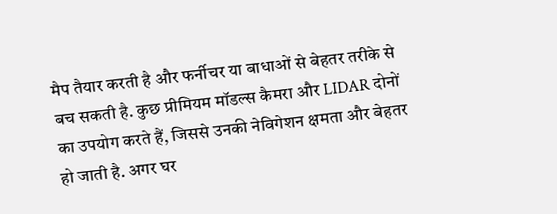मैप तैयार करती है और फर्नीचर या बाधाओं से बेहतर तरीके से बच सकती है. कुछ प्रीमियम मॉडल्स कैमरा और LIDAR दोनों का उपयोग करते हैं, जिससे उनकी नेविगेशन क्षमता और बेहतर हो जाती है. अगर घर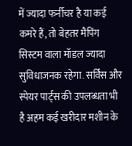में ज्यादा फर्नीचर है या कई कमरे हैं, तो बेहतर मैपिंग सिस्टम वाला मॉडल ज्यादा सुविधाजनक रहेगा. सर्विस और स्पेयर पार्ट्स की उपलब्धता भी है अहम कई खरीदार मशीन के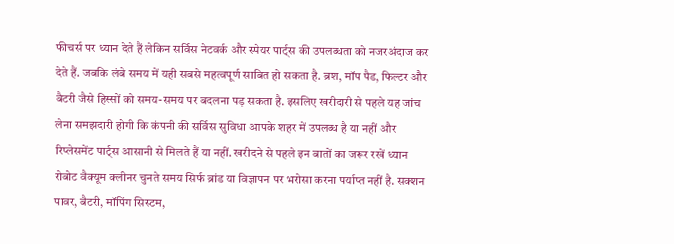फीचर्स पर ध्यान देते हैं लेकिन सर्विस नेटवर्क और स्पेयर पार्ट्स की उपलब्धता को नजरअंदाज कर देते हैं. जबकि लंबे समय में यही सबसे महत्वपूर्ण साबित हो सकता है. ब्रश, मॉप पैड, फिल्टर और बैटरी जैसे हिस्सों को समय-समय पर बदलना पड़ सकता है. इसलिए खरीदारी से पहले यह जांच लेना समझदारी होगी कि कंपनी की सर्विस सुविधा आपके शहर में उपलब्ध है या नहीं और रिप्लेसमेंट पार्ट्स आसानी से मिलते हैं या नहीं. खरीदने से पहले इन बातों का जरूर रखें ध्यान रोबोट वैक्यूम क्लीनर चुनते समय सिर्फ ब्रांड या विज्ञापन पर भरोसा करना पर्याप्त नहीं है. सक्शन पावर, बैटरी, मॉपिंग सिस्टम,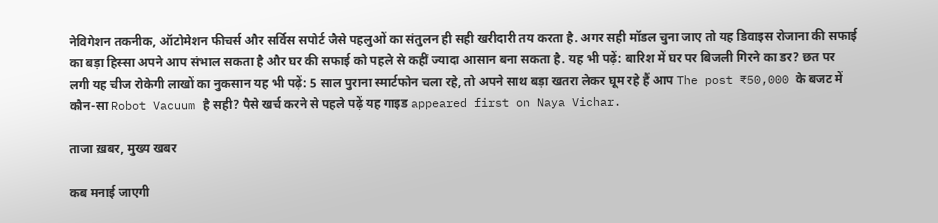नेविगेशन तकनीक, ऑटोमेशन फीचर्स और सर्विस सपोर्ट जैसे पहलुओं का संतुलन ही सही खरीदारी तय करता है. अगर सही मॉडल चुना जाए तो यह डिवाइस रोजाना की सफाई का बड़ा हिस्सा अपने आप संभाल सकता है और घर की सफाई को पहले से कहीं ज्यादा आसान बना सकता है. यह भी पढ़ें: बारिश में घर पर बिजली गिरने का डर? छत पर लगी यह चीज रोकेगी लाखों का नुकसान यह भी पढ़ें: 5 साल पुराना स्मार्टफोन चला रहे, तो अपने साथ बड़ा खतरा लेकर घूम रहे हैं आप The post ₹50,000 के बजट में कौन-सा Robot Vacuum है सही? पैसे खर्च करने से पहले पढ़ें यह गाइड appeared first on Naya Vichar.

ताजा ख़बर, मुख्य खबर

कब मनाई जाएगी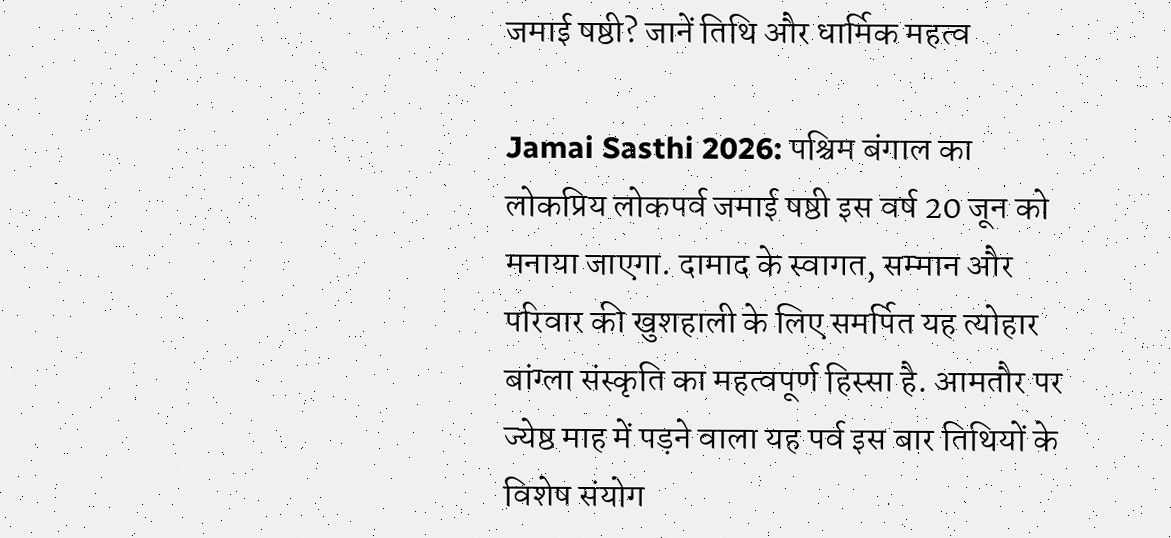जमाई षष्ठी? जानें तिथि और धार्मिक महत्व

Jamai Sasthi 2026: पश्चिम बंगाल का लोकप्रिय लोकपर्व जमाई षष्ठी इस वर्ष 20 जून को मनाया जाएगा. दामाद के स्वागत, सम्मान और परिवार की खुशहाली के लिए समर्पित यह त्योहार बांग्ला संस्कृति का महत्वपूर्ण हिस्सा है. आमतौर पर ज्येष्ठ माह में पड़ने वाला यह पर्व इस बार तिथियों के विशेष संयोग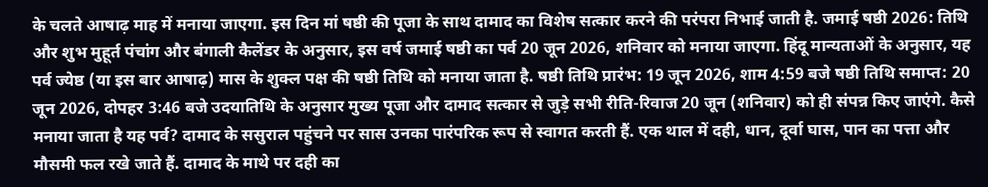के चलते आषाढ़ माह में मनाया जाएगा. इस दिन मां षष्ठी की पूजा के साथ दामाद का विशेष सत्कार करने की परंपरा निभाई जाती है. जमाई षष्ठी 2026: तिथि और शुभ मुहूर्त पंचांग और बंगाली कैलेंडर के अनुसार, इस वर्ष जमाई षष्ठी का पर्व 20 जून 2026, शनिवार को मनाया जाएगा. हिंदू मान्यताओं के अनुसार, यह पर्व ज्येष्ठ (या इस बार आषाढ़) मास के शुक्ल पक्ष की षष्ठी तिथि को मनाया जाता है. षष्ठी तिथि प्रारंभ: 19 जून 2026, शाम 4:59 बजे षष्ठी तिथि समाप्त: 20 जून 2026, दोपहर 3:46 बजे उदयातिथि के अनुसार मुख्य पूजा और दामाद सत्कार से जुड़े सभी रीति-रिवाज 20 जून (शनिवार) को ही संपन्न किए जाएंगे. कैसे मनाया जाता है यह पर्व? दामाद के ससुराल पहुंचने पर सास उनका पारंपरिक रूप से स्वागत करती हैं. एक थाल में दही, धान, दूर्वा घास, पान का पत्ता और मौसमी फल रखे जाते हैं. दामाद के माथे पर दही का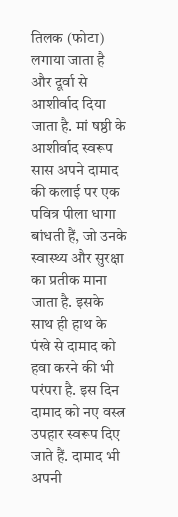तिलक (फोटा) लगाया जाता है और दूर्वा से आशीर्वाद दिया जाता है. मां षष्ठी के आशीर्वाद स्वरूप सास अपने दामाद की कलाई पर एक पवित्र पीला धागा बांधती हैं, जो उनके स्वास्थ्य और सुरक्षा का प्रतीक माना जाता है. इसके साथ ही हाथ के पंखे से दामाद को हवा करने की भी परंपरा है. इस दिन दामाद को नए वस्त्र उपहार स्वरूप दिए जाते हैं. दामाद भी अपनी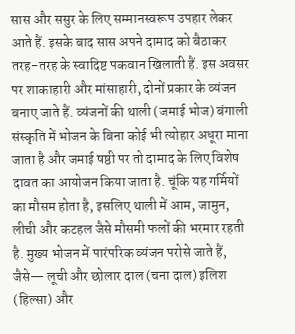सास और ससुर के लिए सम्मानस्वरूप उपहार लेकर आते हैं. इसके बाद सास अपने दामाद को बैठाकर तरह-तरह के स्वादिष्ट पकवान खिलाती हैं. इस अवसर पर शाकाहारी और मांसाहारी, दोनों प्रकार के व्यंजन बनाए जाते हैं. व्यंजनों की थाली (जमाई भोज) बंगाली संस्कृति में भोजन के बिना कोई भी त्योहार अधूरा माना जाता है और जमाई षष्ठी पर तो दामाद के लिए विशेष दावत का आयोजन किया जाता है. चूंकि यह गर्मियों का मौसम होता है, इसलिए थाली में आम, जामुन, लीची और कटहल जैसे मौसमी फलों की भरमार रहती है. मुख्य भोजन में पारंपरिक व्यंजन परोसे जाते हैं, जैसे— लूची और छोलार दाल (चना दाल) इलिश (हिल्सा) और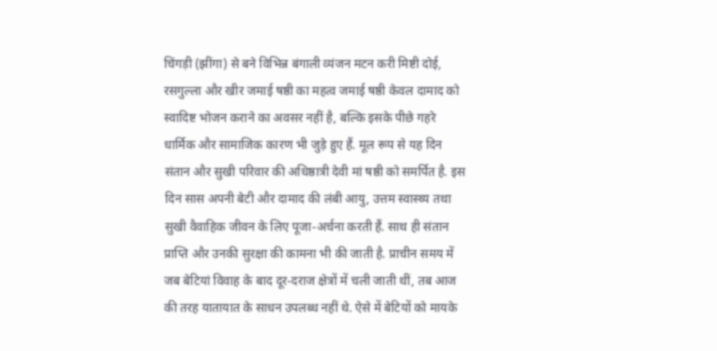चिंगड़ी (झींगा) से बने विभिन्न बंगाली व्यंजन मटन करी मिष्टी दोई, रसगुल्ला और खीर जमाई षष्ठी का महत्व जमाई षष्ठी केवल दामाद को स्वादिष्ट भोजन कराने का अवसर नहीं है, बल्कि इसके पीछे गहरे धार्मिक और सामाजिक कारण भी जुड़े हुए हैं. मूल रूप से यह दिन संतान और सुखी परिवार की अधिष्ठात्री देवी मां षष्ठी को समर्पित है. इस दिन सास अपनी बेटी और दामाद की लंबी आयु, उत्तम स्वास्थ्य तथा सुखी वैवाहिक जीवन के लिए पूजा-अर्चना करती हैं. साथ ही संतान प्राप्ति और उनकी सुरक्षा की कामना भी की जाती है. प्राचीन समय में जब बेटियां विवाह के बाद दूर-दराज क्षेत्रों में चली जाती थीं, तब आज की तरह यातायात के साधन उपलब्ध नहीं थे. ऐसे में बेटियों को मायके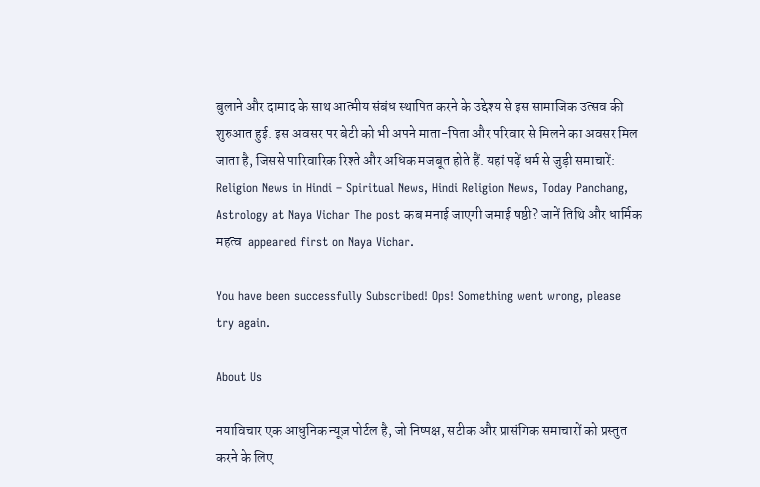बुलाने और दामाद के साथ आत्मीय संबंध स्थापित करने के उद्देश्य से इस सामाजिक उत्सव की शुरुआत हुई. इस अवसर पर बेटी को भी अपने माता-पिता और परिवार से मिलने का अवसर मिल जाता है, जिससे पारिवारिक रिश्ते और अधिक मजबूत होते हैं. यहां पढ़ें धर्म से जुड़ी समाचारें: Religion News in Hindi – Spiritual News, Hindi Religion News, Today Panchang, Astrology at Naya Vichar The post कब मनाई जाएगी जमाई षष्ठी? जानें तिथि और धार्मिक महत्व  appeared first on Naya Vichar.

You have been successfully Subscribed! Ops! Something went wrong, please try again.

About Us

नयाविचार एक आधुनिक न्यूज़ पोर्टल है, जो निष्पक्ष, सटीक और प्रासंगिक समाचारों को प्रस्तुत करने के लिए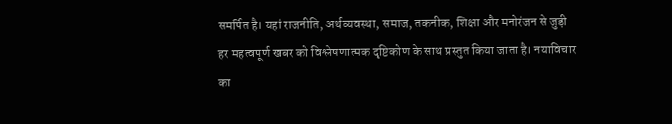समर्पित है। यहां राजनीति, अर्थव्यवस्था, समाज, तकनीक, शिक्षा और मनोरंजन से जुड़ी हर महत्वपूर्ण खबर को विश्लेषणात्मक दृष्टिकोण के साथ प्रस्तुत किया जाता है। नयाविचार का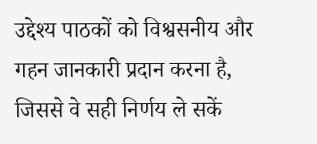उद्देश्य पाठकों को विश्वसनीय और गहन जानकारी प्रदान करना है, जिससे वे सही निर्णय ले सकें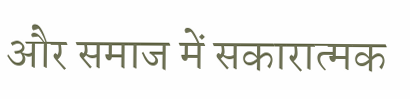और समाज में सकारात्मक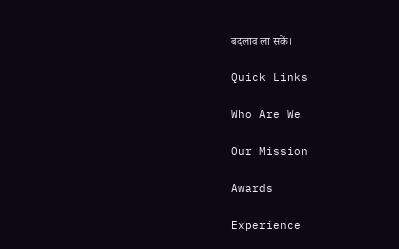बदलाव ला सकें।

Quick Links

Who Are We

Our Mission

Awards

Experience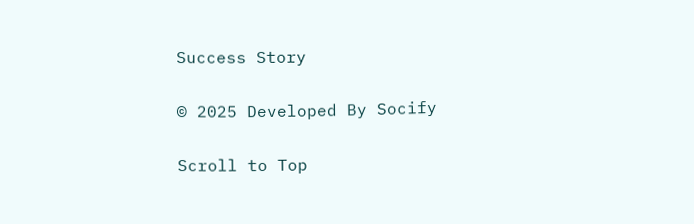Success Story

© 2025 Developed By Socify

Scroll to Top